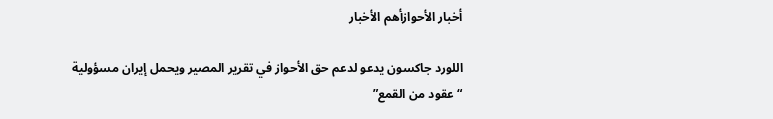أخبار الأحوازأهم الأخبار

اللورد جاكسون يدعو لدعم حق الأحواز في تقرير المصير ويحمل إيران مسؤولية “عقود من القمع”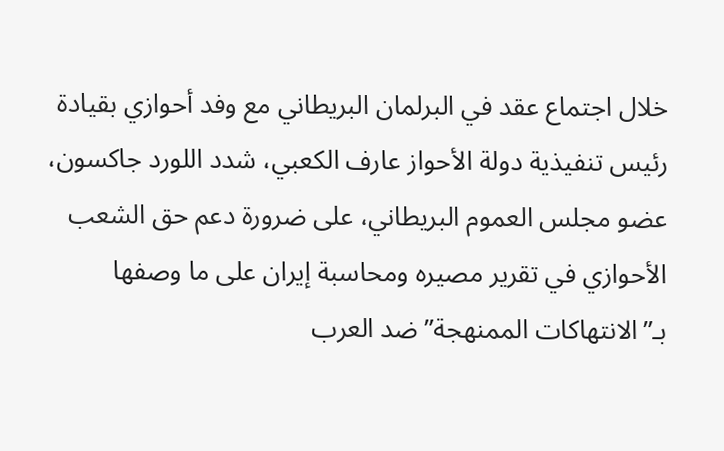خلال اجتماع عقد في البرلمان البريطاني مع وفد أحوازي بقيادة رئيس تنفيذية دولة الأحواز عارف الكعبي، شدد اللورد جاكسون، عضو مجلس العموم البريطاني، على ضرورة دعم حق الشعب الأحوازي في تقرير مصيره ومحاسبة إيران على ما وصفها بـ”الانتهاكات الممنهجة” ضد العرب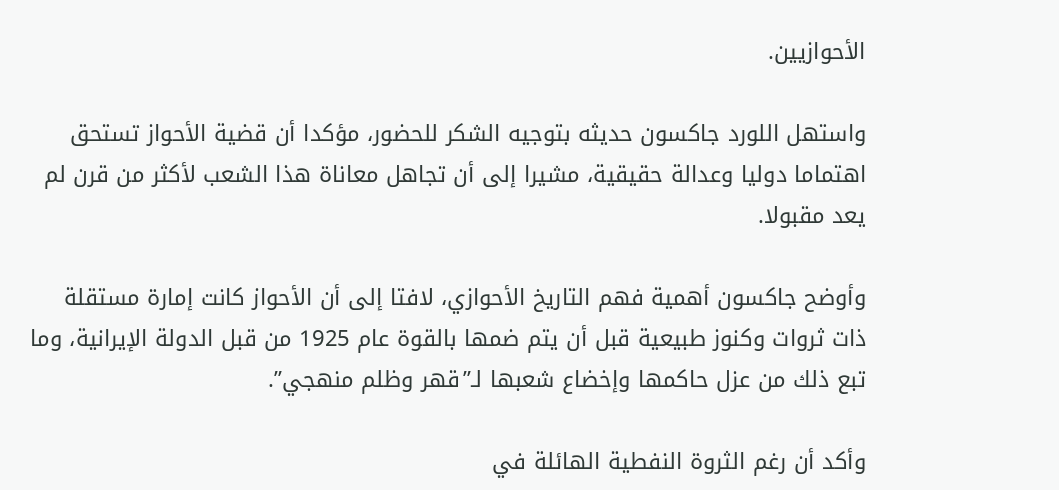الأحوازيين.

واستهل اللورد جاكسون حديثه بتوجيه الشكر للحضور، مؤكدا أن قضية الأحواز تستحق اهتماما دوليا وعدالة حقيقية، مشيرا إلى أن تجاهل معاناة هذا الشعب لأكثر من قرن لم يعد مقبولا.

وأوضح جاكسون أهمية فهم التاريخ الأحوازي، لافتا إلى أن الأحواز كانت إمارة مستقلة ذات ثروات وكنوز طبيعية قبل أن يتم ضمها بالقوة عام 1925 من قبل الدولة الإيرانية، وما تبع ذلك من عزل حاكمها وإخضاع شعبها لـ”قهر وظلم منهجي”.

وأكد أن رغم الثروة النفطية الهائلة في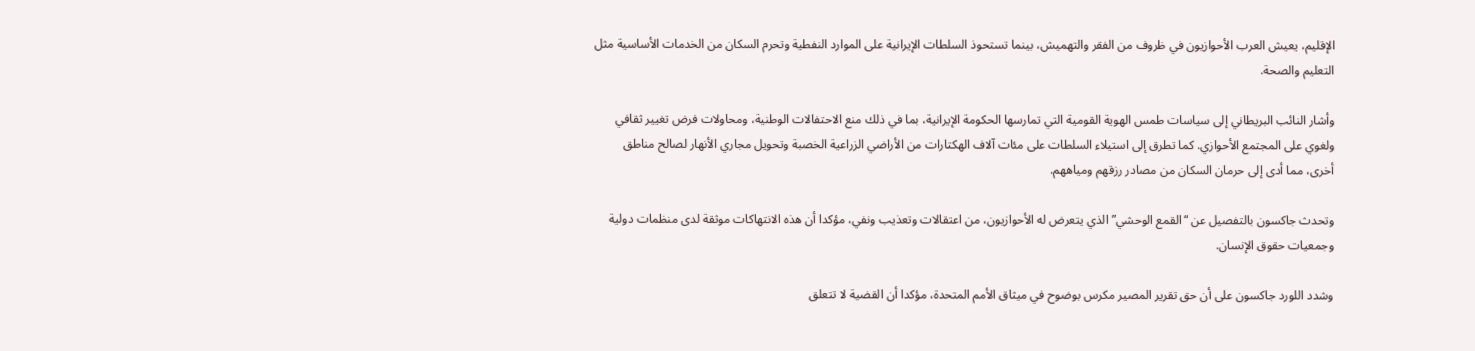الإقليم، يعيش العرب الأحوازيون في ظروف من الفقر والتهميش، بينما تستحوذ السلطات الإيرانية على الموارد النفطية وتحرم السكان من الخدمات الأساسية مثل التعليم والصحة.

وأشار النائب البريطاني إلى سياسات طمس الهوية القومية التي تمارسها الحكومة الإيرانية، بما في ذلك منع الاحتفالات الوطنية، ومحاولات فرض تغيير ثقافي ولغوي على المجتمع الأحوازي. كما تطرق إلى استيلاء السلطات على مئات آلاف الهكتارات من الأراضي الزراعية الخصبة وتحويل مجاري الأنهار لصالح مناطق أخرى، مما أدى إلى حرمان السكان من مصادر رزقهم ومياههم.

وتحدث جاكسون بالتفصيل عن “القمع الوحشي” الذي يتعرض له الأحوازيون، من اعتقالات وتعذيب ونفي، مؤكدا أن هذه الانتهاكات موثقة لدى منظمات دولية وجمعيات حقوق الإنسان.

وشدد اللورد جاكسون على أن حق تقرير المصير مكرس بوضوح في ميثاق الأمم المتحدة، مؤكدا أن القضية لا تتعلق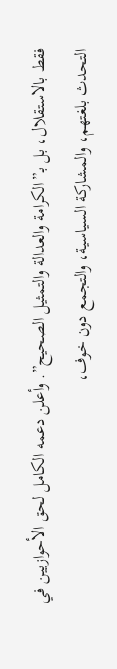فقط بالاستقلال، بل بـ”الكرامة والعدالة والتمثيل الصحيح”. وأعلن دعمه الكامل لحق الأحوازيين في التحدث بلغتهم، والمشاركة السياسية، والتجمع دون خوف،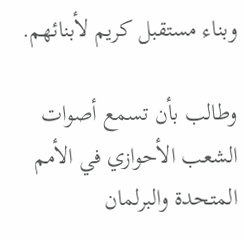وبناء مستقبل كريم لأبنائهم.

وطالب بأن تسمع أصوات الشعب الأحوازي في الأمم المتحدة والبرلمان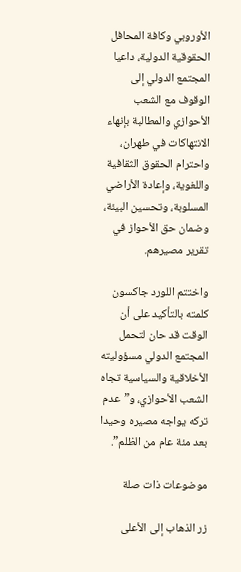الأوروبي وكافة المحافل الحقوقية الدولية، داعيا المجتمع الدولي إلى الوقوف مع الشعب الأحوازي والمطالبة بإنهاء الانتهاكات في طهران، واحترام الحقوق الثقافية واللغوية، وإعادة الأراضي المسلوبة، وتحسين البيئة، وضمان حق الأحواز في تقرير مصيرهم.

واختتم اللورد جاكسون كلمته بالتأكيد على أن الوقت قد حان لتحمل المجتمع الدولي مسؤوليته الأخلاقية والسياسية تجاه الشعب الأحوازي، و”عدم تركه يواجه مصيره وحيدا بعد مئة عام من الظلم”.

موضوعات ذات صلة

زر الذهاب إلى الأعلى